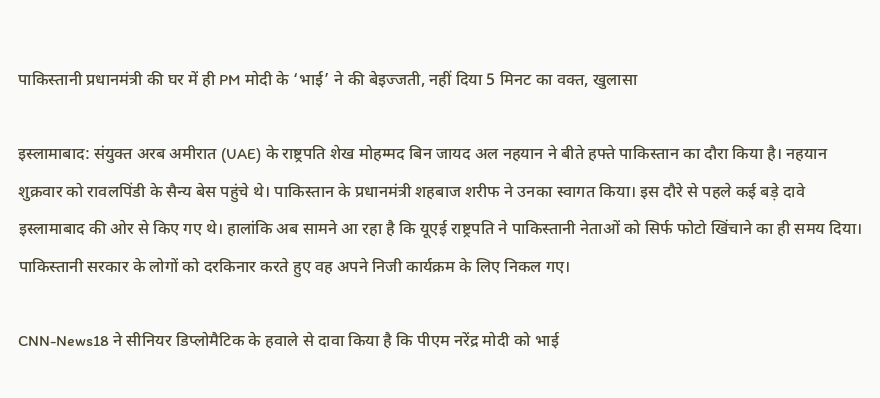पाकिस्तानी प्रधानमंत्री की घर में ही PM मोदी के ‘भाई’ ने की बेइज्जती, नहीं दिया 5 मिनट का वक्त, खुलासा

इस्लामाबाद: संयुक्त अरब अमीरात (UAE) के राष्ट्रपति शेख मोहम्मद बिन जायद अल नहयान ने बीते हफ्ते पाकिस्तान का दौरा किया है। नहयान शुक्रवार को रावलपिंडी के सैन्य बेस पहुंचे थे। पाकिस्तान के प्रधानमंत्री शहबाज शरीफ ने उनका स्वागत किया। इस दौरे से पहले कई बड़े दावे इस्लामाबाद की ओर से किए गए थे। हालांकि अब सामने आ रहा है कि यूएई राष्ट्रपति ने पाकिस्तानी नेताओं को सिर्फ फोटो खिंचाने का ही समय दिया। पाकिस्तानी सरकार के लोगों को दरकिनार करते हुए वह अपने निजी कार्यक्रम के लिए निकल गए।

CNN-News18 ने सीनियर डिप्लोमैटिक के हवाले से दावा किया है कि पीएम नरेंद्र मोदी को भाई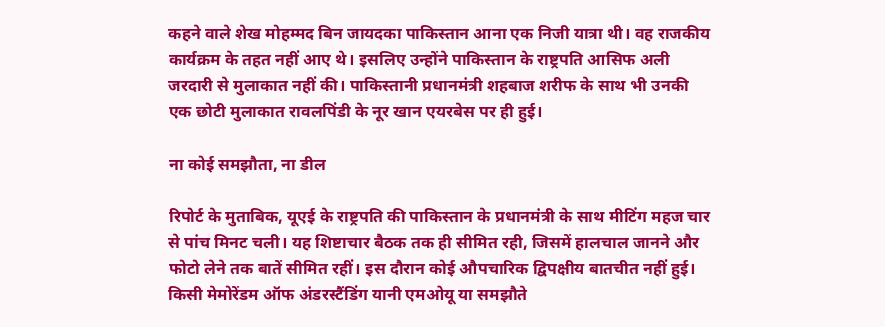कहने वाले शेख मोहम्मद बिन जायदका पाकिस्तान आना एक निजी यात्रा थी। वह राजकीय कार्यक्रम के तहत नहीं आए थे। इसलिए उन्होंने पाकिस्तान के राष्ट्रपति आसिफ अली जरदारी से मुलाकात नहीं की। पाकिस्तानी प्रधानमंत्री शहबाज शरीफ के साथ भी उनकी एक छोटी मुलाकात रावलपिंडी के नूर खान एयरबेस पर ही हुई।

ना कोई समझौता, ना डील

रिपोर्ट के मुताबिक, यूएई के राष्ट्रपति की पाकिस्तान के प्रधानमंत्री के साथ मीटिंग महज चार से पांच मिनट चली। यह शिष्टाचार बैठक तक ही सीमित रही, जिसमें हालचाल जानने और फोटो लेने तक बातें सीमित रहीं। इस दौरान कोई औपचारिक द्विपक्षीय बातचीत नहीं हुई। किसी मेमोरेंडम ऑफ अंडरस्टैंडिंग यानी एमओयू या समझौते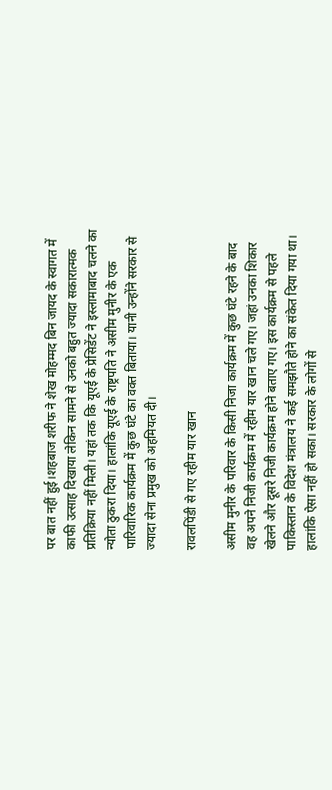पर बात नहीं हुई।शहबाज शरीफ ने शेख मोहम्मद बिन जायद के स्वागत में काफी उत्साह दिखाया लेकिन सामने से उनको बहुत ज्यादा सकारात्मक प्रतिक्रिया नहीं मिली। यहां तक कि यूएई के प्रेसिडेंट ने इस्लामाबाद चलने का न्योता ठुकरा दिया। हालांकि यूएई के राष्ट्रपति ने असीम मुनीर के एक पारिवारिक कार्यक्रम में कुछ घंटे का वक्त बिताया। यानी उन्होंने सरकार से ज्यादा सेना प्रमुख को अहमियत दी।

रावलपिंडी से गए रहीम यार खान

असीम मुनीर के परिवार के किसी निजा कार्यक्रम में कुछ घंटे रहने के बाद वह अपने निजी कार्यक्रम में रहीम यार खान चले गए। जहां उनका शिकार खेलने और दूसरे निजी कार्यक्रम होने बताए गए। इस कार्यक्रम से पहले पाकिस्तान के विदेश मंत्रालय ने कई समझौते होने का संकेत दिया गया था। हालांकि ऐसा नहीं हो सका। सरकार के लोगों से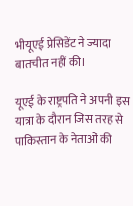भीयूएई प्रेसिडेंट ने ज्यादा बातचीत नहीं की।

यूएई के राष्ट्रपति ने अपनी इस यात्रा के दौरान जिस तरह से पाकिस्तान के नेताओं की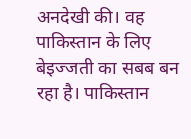अनदेखी की। वह पाकिस्तान के लिए बेइज्जती का सबब बन रहा है। पाकिस्तान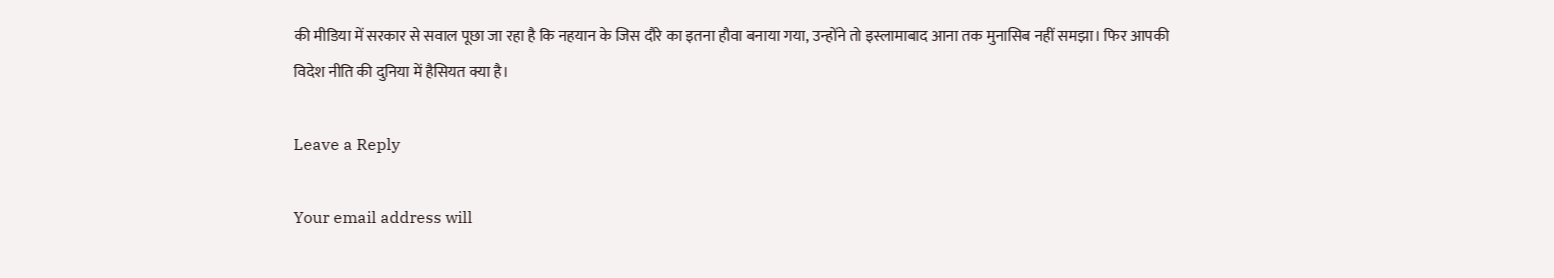की मीडिया में सरकार से सवाल पूछा जा रहा है कि नहयान के जिस दौरे का इतना हौवा बनाया गया, उन्होंने तो इस्लामाबाद आना तक मुनासिब नहीं समझा। फिर आपकी विदेश नीति की दुनिया में हैसियत क्या है।

Leave a Reply

Your email address will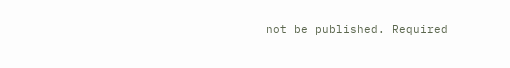not be published. Required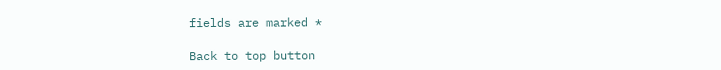fields are marked *

Back to top button